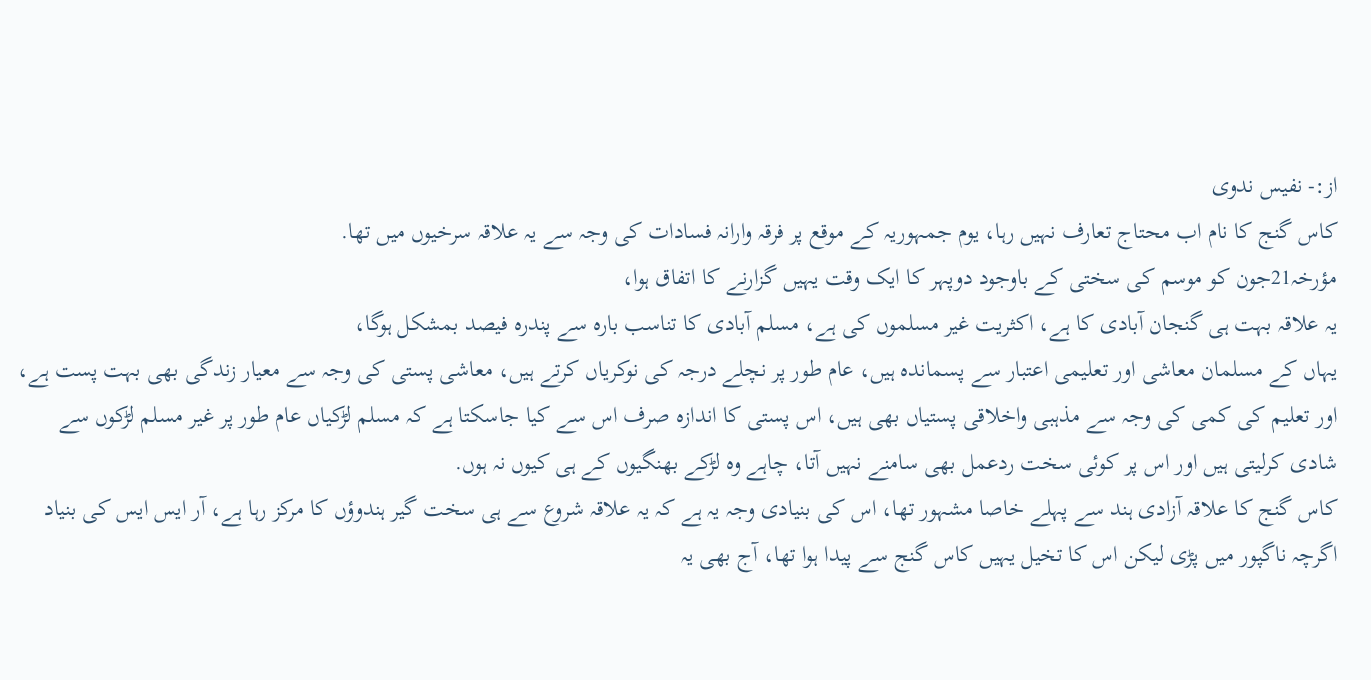از:- نفیس ندوی
کاس گنج کا نام اب محتاج تعارف نہیں رہا، یوم جمہوریہ کے موقع پر فرقہ وارانہ فسادات کی وجہ سے یہ علاقہ سرخیوں میں تھا.
مؤرخہ21جون کو موسم کی سختی کے باوجود دوپہر کا ایک وقت یہیں گزارنے کا اتفاق ہوا،
یہ علاقہ بہت ہی گنجان آبادی کا ہے، اکثریت غیر مسلموں کی ہے، مسلم آبادی کا تناسب بارہ سے پندرہ فیصد بمشکل ہوگا،
یہاں کے مسلمان معاشی اور تعلیمی اعتبار سے پسماندہ ہیں، عام طور پر نچلے درجہ کی نوکریاں کرتے ہیں، معاشی پستی کی وجہ سے معیار زندگی بھی بہت پست ہے، اور تعلیم کی کمی کی وجہ سے مذہبی واخلاقی پستیاں بھی ہیں، اس پستی کا اندازہ صرف اس سے کیا جاسکتا ہے کہ مسلم لڑکیاں عام طور پر غیر مسلم لڑکوں سے شادی کرلیتی ہیں اور اس پر کوئی سخت ردعمل بھی سامنے نہیں آتا، چاہے وہ لڑکے بھنگیوں کے ہی کیوں نہ ہوں.
کاس گنج کا علاقہ آزادی ہند سے پہلے خاصا مشہور تھا، اس کی بنیادی وجہ یہ ہے کہ یہ علاقہ شروع سے ہی سخت گیر ہندوؤں کا مرکز رہا ہے، آر ایس ایس کی بنیاد اگرچہ ناگپور میں پڑی لیکن اس کا تخیل یہیں کاس گنج سے پیدا ہوا تھا، آج بھی یہ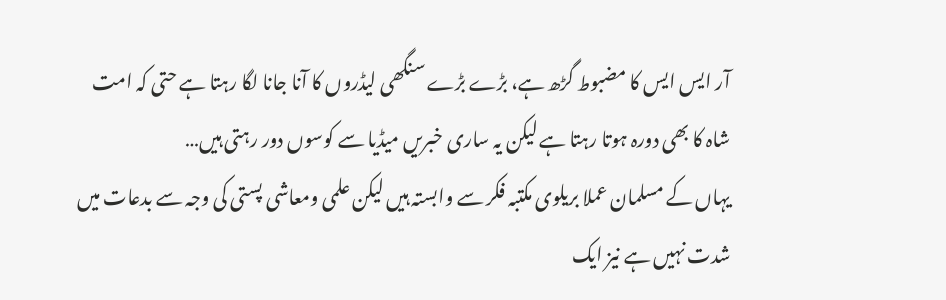آر ایس ایس کا مضبوط گڑھ ہے، بڑے بڑے سنگھی لیڈروں کا آنا جانا لگا رہتا ہے حتی کہ امت شاہ کا بھی دورہ ہوتا رہتا ہے لیکن یہ ساری خبریں میڈیا سے کوسوں دور رہتی ہیں…
یہاں کے مسلمان عملا بریلوی مکتبہ فکر سے وابستہ ہیں لیکن علمی ومعاشی پستی کی وجہ سے بدعات میں شدت نہیں ہے نیز ایک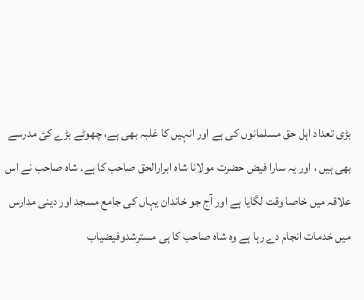بڑی تعداد اہل حق مسلمانوں کی ہے اور انہیں کا غلبہ بھی ہے، چھوٹے بڑے کئ مدرسے بھی ہیں ، اور یہ سارا فیض حضرت مولانا شاہ ابرارالحق صاحب کا ہے. شاہ صاحب نے اس علاقہ میں خاصا وقت لگایا ہے اور آج جو خاندان یہاں کی جامع مسجد اور دینی مدارس میں خدمات انجام دے رہا ہے وہ شاہ صاحب کا ہی مسترشدوفیضیاب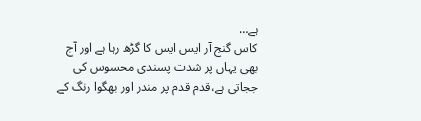ہے…
کاس گنج آر ایس ایس کا گڑھ رہا ہے اور آج بھی یہاں پر شدت پسندی محسوس کی ججاتی ہے،قدم قدم پر مندر اور بھگوا رنگ کے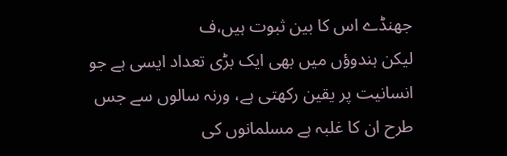جھنڈے اس کا بین ثبوت ہیں،ف
لیکن ہندوؤں میں بھی ایک بڑی تعداد ایسی ہے جو انسانیت پر یقین رکھتی ہے، ورنہ سالوں سے جس طرح ان کا غلبہ ہے مسلمانوں کی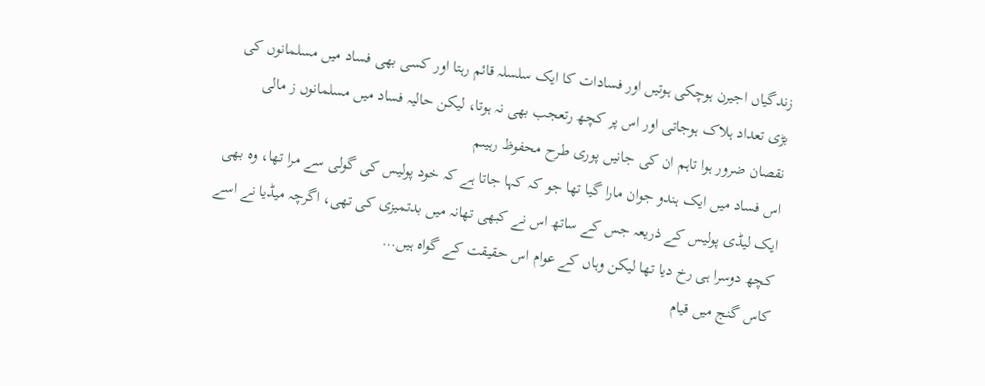زندگیاں اجیرن ہوچکی ہوتیں اور فسادات کا ایک سلسلہ قائم رہتا اور کسی بھی فساد میں مسلمانوں کی بڑی تعداد ہلاک ہوجاتی اور اس پر کچھ رتعجب بھی نہ ہوتا، لیکن حالیہ فساد میں مسلمانوں ز مالی نقصان ضرور ہوا تاہم ان کی جانیں پوری طرح محفوظ رہیںم
اس فساد میں ایک ہندو جوان مارا گیا تھا جو کہ کہا جاتا ہے کہ خود پولیس کی گولی سے مرا تھا، وہ بھی ایک لیڈی پولیس کے ذریعہ جس کے ساتھ اس نے کبھی تھانہ میں بدتمیزی کی تھی، اگرچہ میڈیا نے اسے کچھ دوسرا ہی رخ دیا تھا لیکن وہاں کے عوام اس حقیقت کے گواہ ہیں…
کاس گنج میں قیام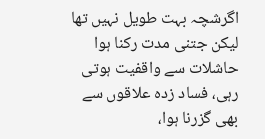اگرشچہ بہت طویل نہیں تھا لیکن جتنی مدت رکنا ہوا حاشلات سے واقفیت ہوتی رہی، فساد زدہ علاقوں سے بھی گزرنا ہوا،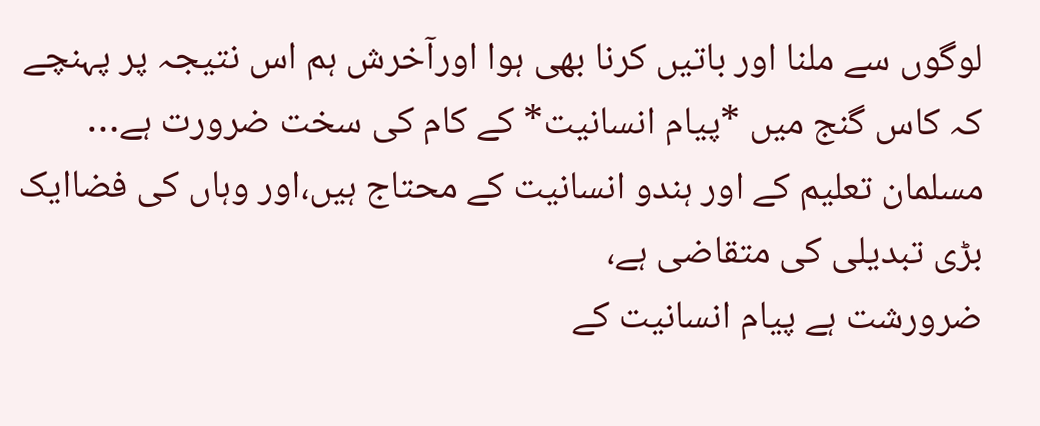لوگوں سے ملنا اور باتیں کرنا بھی ہوا اورآخرش ہم اس نتیجہ پر پہنچے کہ کاس گنج میں *پیام انسانیت* کے کام کی سخت ضرورت ہے…
مسلمان تعلیم کے اور ہندو انسانیت کے محتاج ہیں،اور وہاں کی فضاایک بڑی تبدیلی کی متقاضی ہے،
ضرورشت ہے پیام انسانیت کے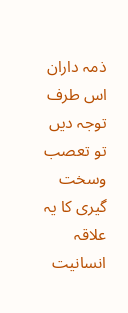ذمہ داران اس طرف توجہ دیں تو تعصب وسخت گیری کا یہ علاقہ انسانیت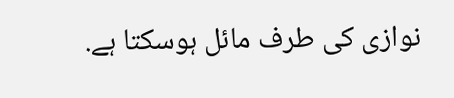نوازی کی طرف مائل ہوسکتا ہے.